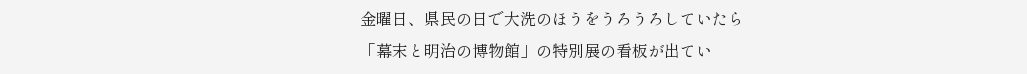金曜日、県民の日で大洗のほうをうろうろしていたら
「幕末と明治の博物館」の特別展の看板が出てい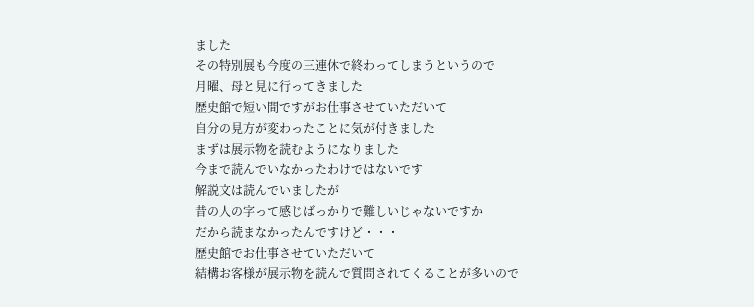ました
その特別展も今度の三連休で終わってしまうというので
月曜、母と見に行ってきました
歴史館で短い間ですがお仕事させていただいて
自分の見方が変わったことに気が付きました
まずは展示物を読むようになりました
今まで読んでいなかったわけではないです
解説文は読んでいましたが
昔の人の字って感じばっかりで難しいじゃないですか
だから読まなかったんですけど・・・
歴史館でお仕事させていただいて
結構お客様が展示物を読んで質問されてくることが多いので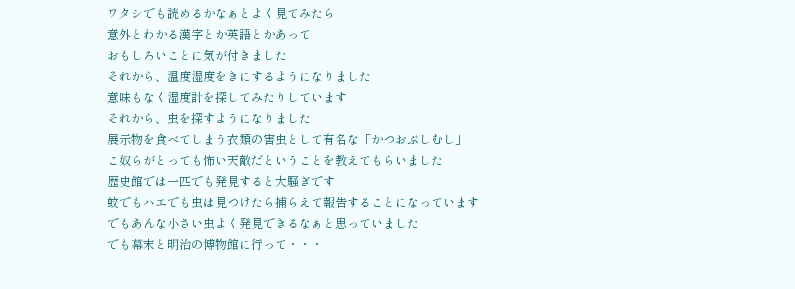ワタシでも読めるかなぁとよく見てみたら
意外とわかる漢字とか英語とかあって
おもしろいことに気が付きました
それから、温度湿度をきにするようになりました
意味もなく湿度計を探してみたりしています
それから、虫を探すようになりました
展示物を食べてしまう衣類の害虫として有名な「かつおぶしむし」
こ奴らがとっても怖い天敵だということを教えてもらいました
歴史館では一匹でも発見すると大騒ぎです
蚊でもハエでも虫は見つけたら捕らえて報告することになっています
でもあんな小さい虫よく発見できるなぁと思っていました
でも幕末と明治の博物館に行って・・・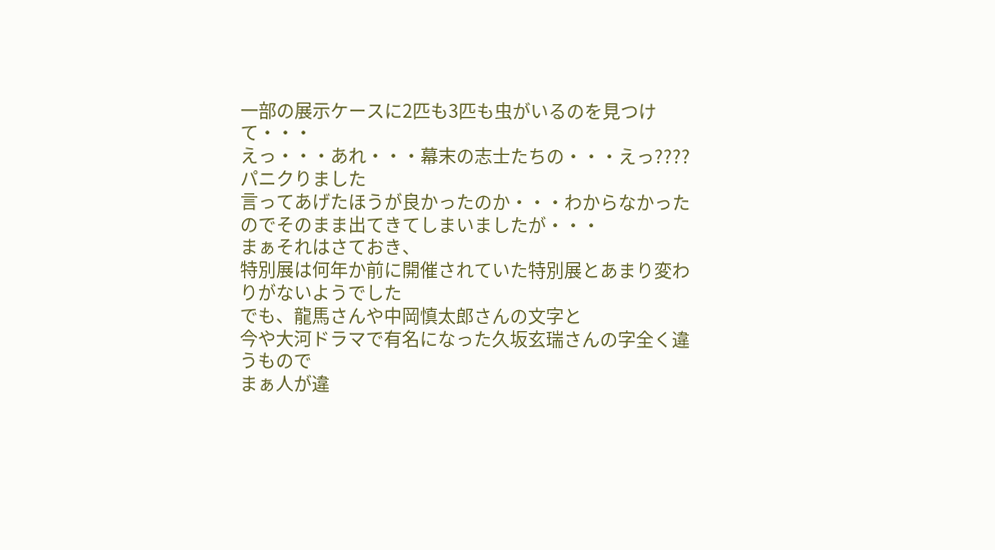一部の展示ケースに2匹も3匹も虫がいるのを見つけて・・・
えっ・・・あれ・・・幕末の志士たちの・・・えっ????
パニクりました
言ってあげたほうが良かったのか・・・わからなかったのでそのまま出てきてしまいましたが・・・
まぁそれはさておき、
特別展は何年か前に開催されていた特別展とあまり変わりがないようでした
でも、龍馬さんや中岡慎太郎さんの文字と
今や大河ドラマで有名になった久坂玄瑞さんの字全く違うもので
まぁ人が違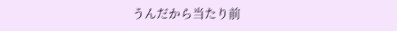うんだから当たり前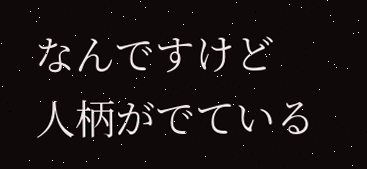なんですけど
人柄がでている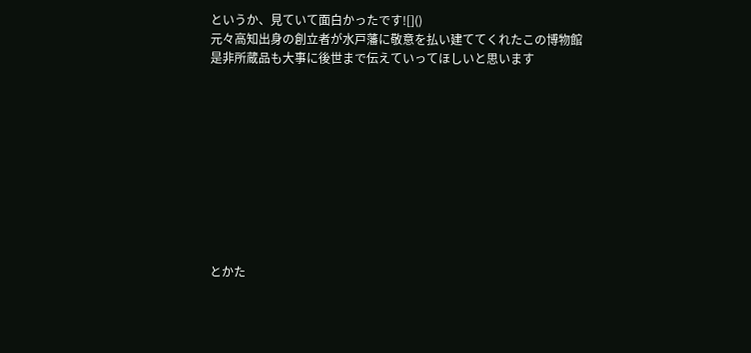というか、見ていて面白かったです![]()
元々高知出身の創立者が水戸藩に敬意を払い建ててくれたこの博物館
是非所蔵品も大事に後世まで伝えていってほしいと思います










とかた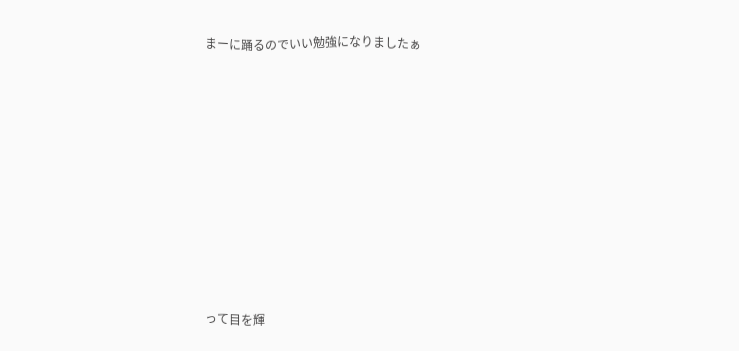まーに踊るのでいい勉強になりましたぁ
















って目を輝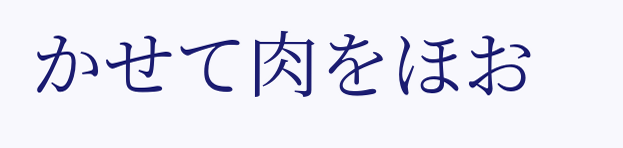かせて肉をほお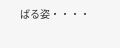ばる姿・・・・